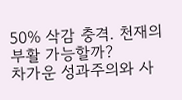50% 삭감 충격. 천재의 부활 가능할까?
차가운 성과주의와 사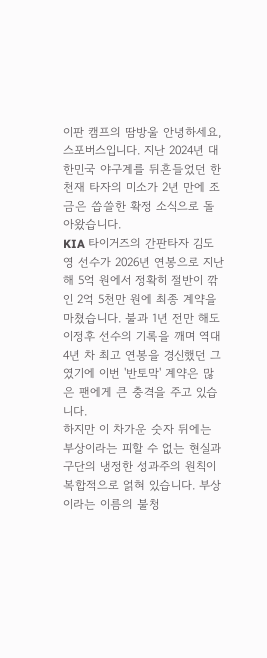이판 캠프의 땀방울 안녕하세요, 스포버스입니다. 지난 2024년 대한민국 야구계를 뒤흔들었던 한 천재 타자의 미소가 2년 만에 조금은 씁쓸한 확정 소식으로 돌아왔습니다.
KIA 타이거즈의 간판타자 김도영 선수가 2026년 연봉으로 지난해 5억 원에서 정확히 절반이 깎인 2억 5천만 원에 최종 계약을 마쳤습니다. 불과 1년 전만 해도 이정후 선수의 기록을 깨며 역대 4년 차 최고 연봉을 경신했던 그였기에 이번 '반토막' 계약은 많은 팬에게 큰 충격을 주고 있습니다.
하지만 이 차가운 숫자 뒤에는 부상이라는 피할 수 없는 현실과 구단의 냉정한 성과주의 원칙이 복합적으로 얽혀 있습니다. 부상이라는 이름의 불청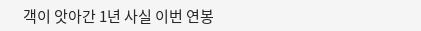객이 앗아간 1년 사실 이번 연봉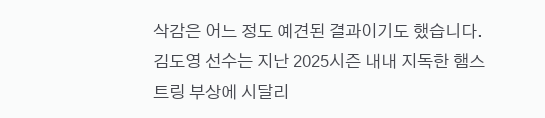삭감은 어느 정도 예견된 결과이기도 했습니다.
김도영 선수는 지난 2025시즌 내내 지독한 햄스트링 부상에 시달리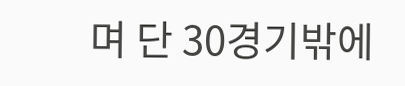며 단 30경기밖에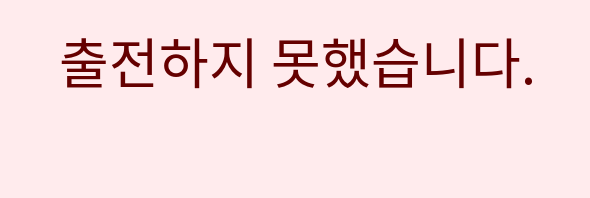출전하지 못했습니다.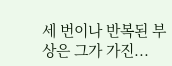세 번이나 반복된 부상은 그가 가진...